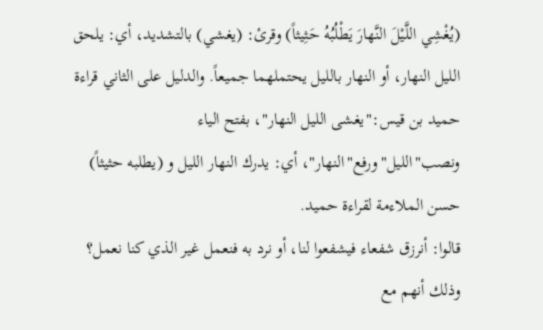(يُغْشِي اللَّيْلَ النَّهارَ يَطْلُبُهُ حَثِيثاً) وقرئ: (يغشي) بالتشديد، أي: يلحق الليل النهار، أو النهار بالليل يحتملهما جميعاً. والدليل على الثاني قراءة حميد بن قيس:"يغشى الليل النهار"، بفتح الياء ونصب"الليل"ورفع"النهار"، أي: يدرك النهار الليل و (يطلبه حثيثاً) حسن الملاءمة لقراءة حميد.
قالوا: أنرزق شفعاء فيشفعوا لنا، أو نرد به فنعمل غير الذي كنا نعمل؟ وذلك أنهم مع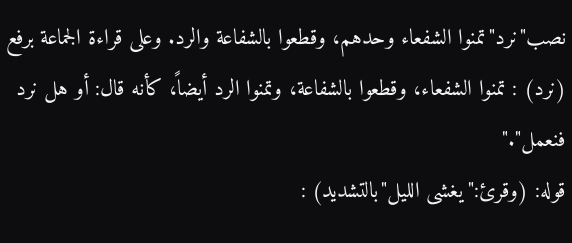نصب"نرد"تمنوا الشفعاء وحدهم، وقطعوا بالشفاعة والرد. وعلى قراءة الجماعة برفع (نرد) : تمنوا الشفعاء، وقطعوا بالشفاعة، وتمنوا الرد أيضاً، كأنه قال: أو هل نرد فنعمل"."
قوله: (وقرئ:"يغشى الليل"بالتشديد) :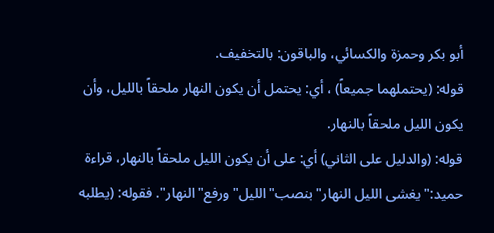أبو بكر وحمزة والكسائي، والباقون: بالتخفيف.
قوله: (يحتملهما جميعاً) ، أي: يحتمل أن يكون النهار ملحقاً بالليل، وأن يكون الليل ملحقاً بالنهار.
قوله: (والدليل على الثاني) أي: على أن يكون الليل ملحقاً بالنهار، قراءة حميد:"يغشى الليل النهار"بنصب"الليل"ورفع"النهار". فقوله: (يطلبه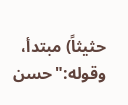حثيثاً) مبتدأ، وقوله:"حسن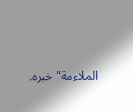الملاءمة"خبره.